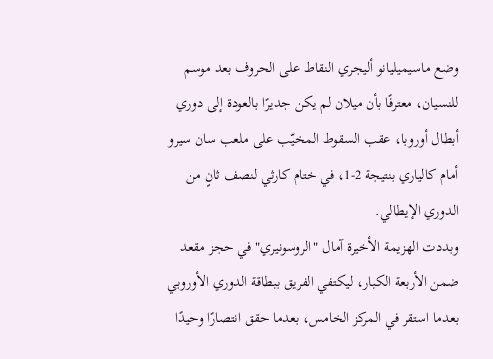وضع ماسيميليانو أليجري النقاط على الحروف بعد موسم للنسيان، معترفًا بأن ميلان لم يكن جديرًا بالعودة إلى دوري أبطال أوروبا، عقب السقوط المخيّب على ملعب سان سيرو أمام كالياري بنتيجة 2-1، في ختام كارثي لنصف ثانٍ من الدوري الإيطالي.
وبددت الهزيمة الأخيرة آمال "الروسونيري" في حجز مقعد ضمن الأربعة الكبار، ليكتفي الفريق ببطاقة الدوري الأوروبي بعدما استقر في المركز الخامس، بعدما حقق انتصارًا وحيدًا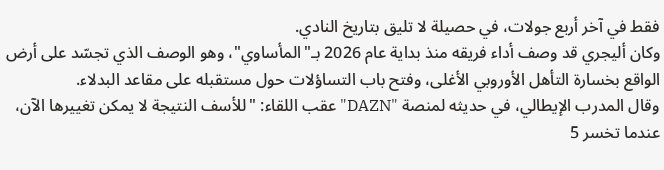فقط في آخر أربع جولات، في حصيلة لا تليق بتاريخ النادي.
وكان أليجري قد وصف أداء فريقه منذ بداية عام 2026 بـ"المأساوي"، وهو الوصف الذي تجسّد على أرض الواقع بخسارة التأهل الأوروبي الأغلى، وفتح باب التساؤلات حول مستقبله على مقاعد البدلاء.
وقال المدرب الإيطالي، في حديثه لمنصة "DAZN" عقب اللقاء: "للأسف النتيجة لا يمكن تغييرها الآن، عندما تخسر 5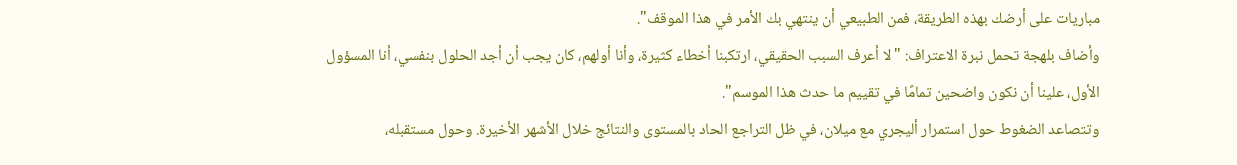مباريات على أرضك بهذه الطريقة، فمن الطبيعي أن ينتهي بك الأمر في هذا الموقف".
وأضاف بلهجة تحمل نبرة الاعتراف: "لا أعرف السبب الحقيقي، ارتكبنا أخطاء كثيرة، وأنا أولهم، كان يجب أن أجد الحلول بنفسي، أنا المسؤول الأول، علينا أن نكون واضحين تمامًا في تقييم ما حدث هذا الموسم".
وتتصاعد الضغوط حول استمرار أليجري مع ميلان، في ظل التراجع الحاد بالمستوى والنتائج خلال الأشهر الأخيرة. وحول مستقبله،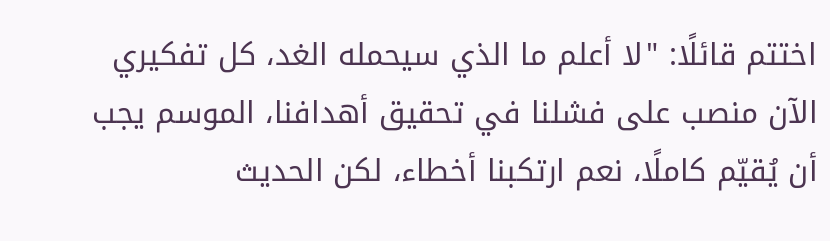اختتم قائلًا: "لا أعلم ما الذي سيحمله الغد، كل تفكيري الآن منصب على فشلنا في تحقيق أهدافنا، الموسم يجب أن يُقيّم كاملًا، نعم ارتكبنا أخطاء، لكن الحديث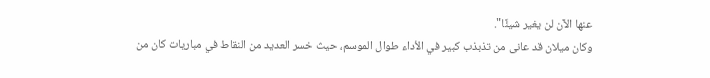عنها الآن لن يغير شيئًا".
وكان ميلان قد عانى من تذبذب كبير في الأداء طوال الموسم، حيث خسر العديد من النقاط في مباريات كان من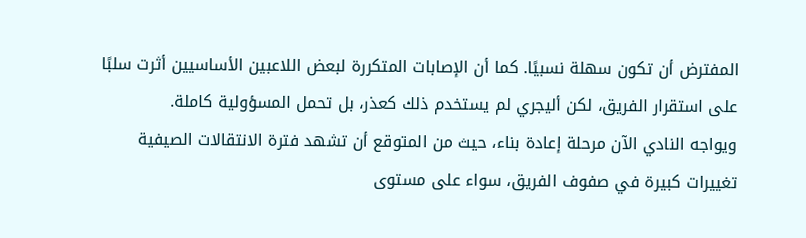المفترض أن تكون سهلة نسبيًا. كما أن الإصابات المتكررة لبعض اللاعبين الأساسيين أثرت سلبًا على استقرار الفريق، لكن أليجري لم يستخدم ذلك كعذر، بل تحمل المسؤولية كاملة.
ويواجه النادي الآن مرحلة إعادة بناء، حيث من المتوقع أن تشهد فترة الانتقالات الصيفية تغييرات كبيرة في صفوف الفريق، سواء على مستوى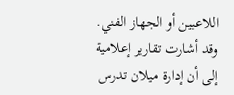اللاعبين أو الجهاز الفني. وقد أشارت تقارير إعلامية إلى أن إدارة ميلان تدرس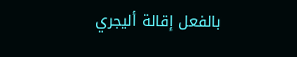بالفعل إقالة أليجري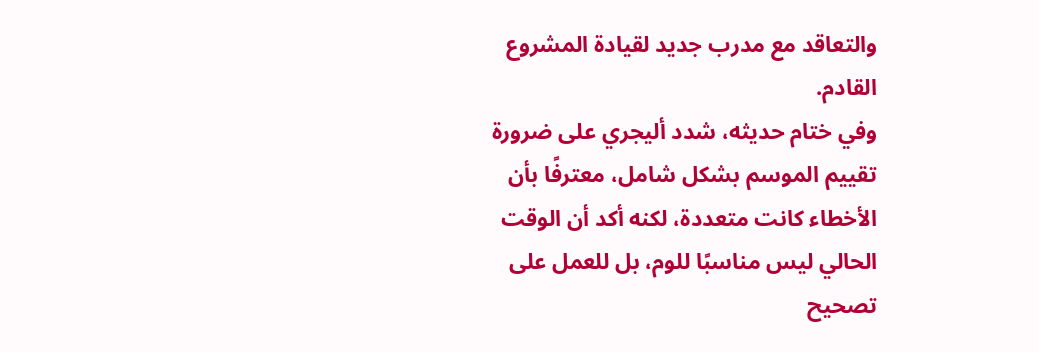والتعاقد مع مدرب جديد لقيادة المشروع القادم.
وفي ختام حديثه، شدد أليجري على ضرورة تقييم الموسم بشكل شامل، معترفًا بأن الأخطاء كانت متعددة، لكنه أكد أن الوقت الحالي ليس مناسبًا للوم، بل للعمل على تصحيح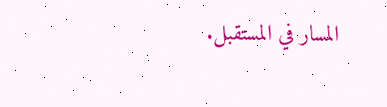المسار في المستقبل.